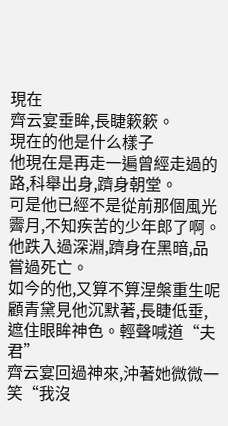現在
齊云宴垂眸,長睫簌簌。
現在的他是什么樣子
他現在是再走一遍曾經走過的路,科舉出身,躋身朝堂。
可是他已經不是從前那個風光霽月,不知疾苦的少年郎了啊。
他跌入過深淵,躋身在黑暗,品嘗過死亡。
如今的他,又算不算涅槃重生呢
顧青黛見他沉默著,長睫低垂,遮住眼眸神色。輕聲喊道“夫君”
齊云宴回過神來,沖著她微微一笑“我沒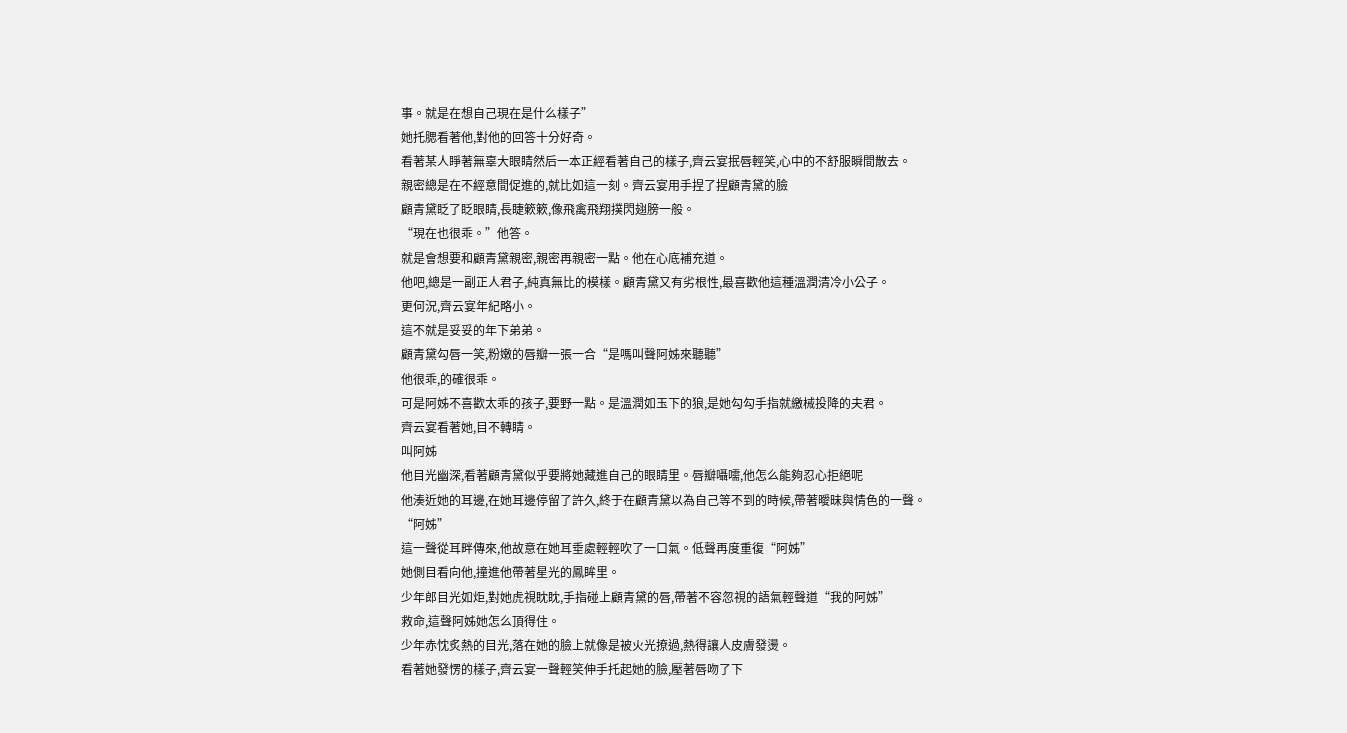事。就是在想自己現在是什么樣子”
她托腮看著他,對他的回答十分好奇。
看著某人睜著無辜大眼睛然后一本正經看著自己的樣子,齊云宴抿唇輕笑,心中的不舒服瞬間散去。
親密總是在不經意間促進的,就比如這一刻。齊云宴用手捏了捏顧青黛的臉
顧青黛眨了眨眼睛,長睫簌簌,像飛禽飛翔撲閃翅膀一般。
“現在也很乖。”他答。
就是會想要和顧青黛親密,親密再親密一點。他在心底補充道。
他吧,總是一副正人君子,純真無比的模樣。顧青黛又有劣根性,最喜歡他這種溫潤清冷小公子。
更何況,齊云宴年紀略小。
這不就是妥妥的年下弟弟。
顧青黛勾唇一笑,粉嫩的唇瓣一張一合“是嗎叫聲阿姊來聽聽”
他很乖,的確很乖。
可是阿姊不喜歡太乖的孩子,要野一點。是溫潤如玉下的狼,是她勾勾手指就繳械投降的夫君。
齊云宴看著她,目不轉睛。
叫阿姊
他目光幽深,看著顧青黛似乎要將她藏進自己的眼睛里。唇瓣囁嚅,他怎么能夠忍心拒絕呢
他湊近她的耳邊,在她耳邊停留了許久,終于在顧青黛以為自己等不到的時候,帶著曖昧與情色的一聲。
“阿姊”
這一聲從耳畔傳來,他故意在她耳垂處輕輕吹了一口氣。低聲再度重復“阿姊”
她側目看向他,撞進他帶著星光的鳳眸里。
少年郎目光如炬,對她虎視眈眈,手指碰上顧青黛的唇,帶著不容忽視的語氣輕聲道“我的阿姊”
救命,這聲阿姊她怎么頂得住。
少年赤忱炙熱的目光,落在她的臉上就像是被火光撩過,熱得讓人皮膚發燙。
看著她發愣的樣子,齊云宴一聲輕笑伸手托起她的臉,壓著唇吻了下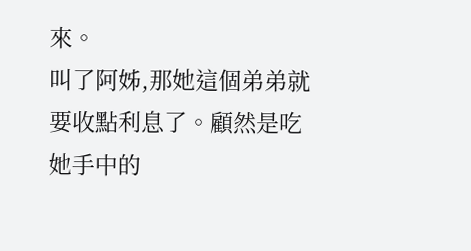來。
叫了阿姊,那她這個弟弟就要收點利息了。顧然是吃她手中的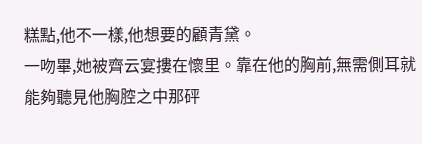糕點,他不一樣,他想要的顧青黛。
一吻畢,她被齊云宴摟在懷里。靠在他的胸前,無需側耳就能夠聽見他胸腔之中那砰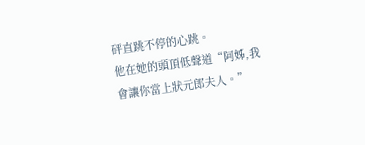砰直跳不停的心跳。
他在她的頭頂低聲道“阿姊,我會讓你當上狀元郎夫人。”